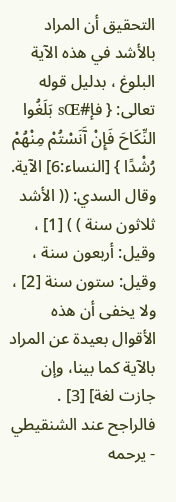التحقيق أن المراد بالأشد في هذه الآية البلوغ ، بدليل قوله تعالى: { فإ#sŒ بَلَغُوا النِّكَاحَ فَإِنْ آَنَسْتُمْ مِنْهُمْ رُشْدًا } [النساء:6] الآية.
وقال السدي: (( الأشد ثلاثون سنة ) ) [1] ، وقيل: أربعون سنة ، وقيل: ستون سنة [2] ، ولا يخفى أن هذه الأقوال بعيدة عن المراد بالآية كما بينا، وإن جازت لغة] [3] .
فالراجح عند الشنقيطي - يرحمه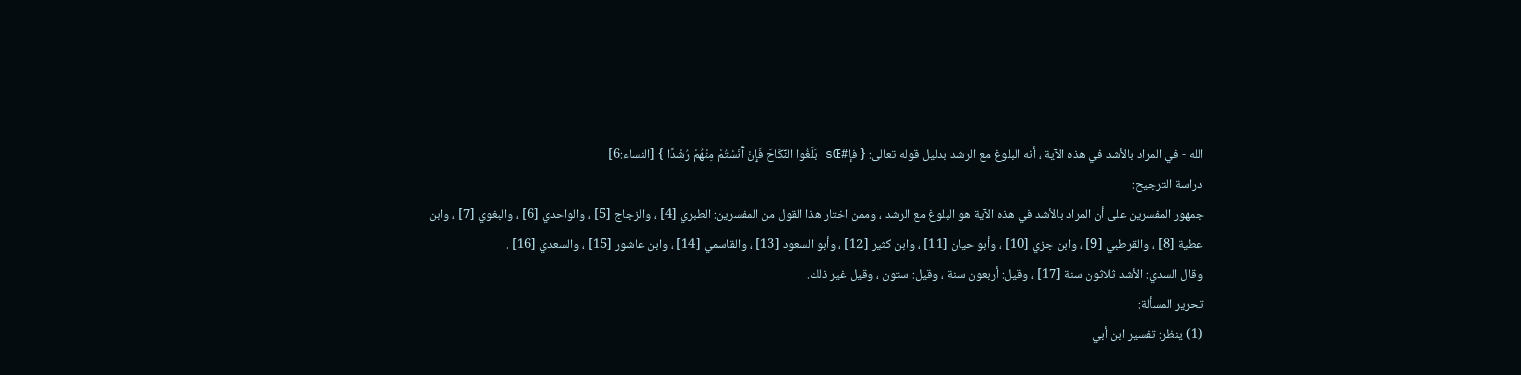الله - في المراد بالأشد في هذه الآية ، أنه البلوغ مع الرشد بدليل قوله تعالى: { فإ#sŒ بَلَغُوا النِّكَاحَ فَإِنْ آَنَسْتُمْ مِنْهُمْ رُشْدًا } [النساء:6]
دراسة الترجيح:
جمهور المفسرين على أن المراد بالأشد في هذه الآية هو البلوغ مع الرشد ، وممن اختار هذا القول من المفسرين: الطبري [4] ، والزجاج [5] ، والواحدي [6] ، والبغوي [7] ، وابن عطية [8] ، والقرطبي [9] ، وابن جزي [10] ، وأبو حيان [11] ، وابن كثير [12] ، وأبو السعود [13] ، والقاسمي [14] ، وابن عاشور [15] ، والسعدي [16] .
وقال السدي: الأشد ثلاثون سنة [17] ، وقيل: أربعون سنة ، وقيل: ستون ، وقيل غير ذلك.
تحرير المسألة:
(1) ينظر: تفسير ابن أبي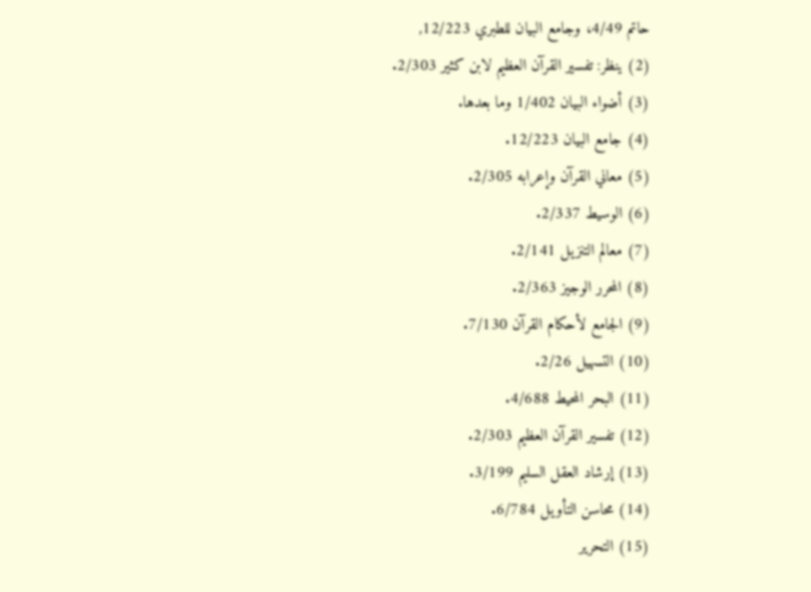حاتم 4/49، وجامع البيان للطبري 12/223,
(2) ينظر: تفسير القرآن العظيم لابن كثير 2/303.
(3) أضواء البيان 1/402 وما بعدها.
(4) جامع البيان 12/223.
(5) معاني القرآن وإعرابه 2/305.
(6) الوسيط 2/337.
(7) معالم التنزيل 2/141.
(8) المحرر الوجيز 2/363.
(9) الجامع لأحكام القرآن 7/130.
(10) التسهيل 2/26.
(11) البحر المحيط 4/688.
(12) تفسير القرآن العظيم 2/303.
(13) إرشاد العقل السليم 3/199.
(14) محاسن التأويل 6/784.
(15) التحرير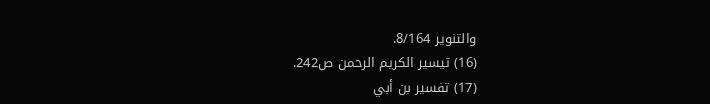والتنوير 8/164.
(16) تيسير الكريم الرحمن ص242.
(17) تفسير بن أبي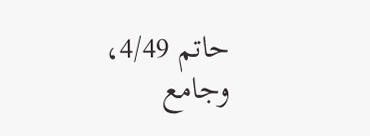حاتم 4/49، وجامع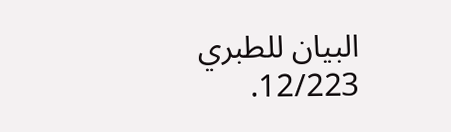البيان للطبري 12/223.